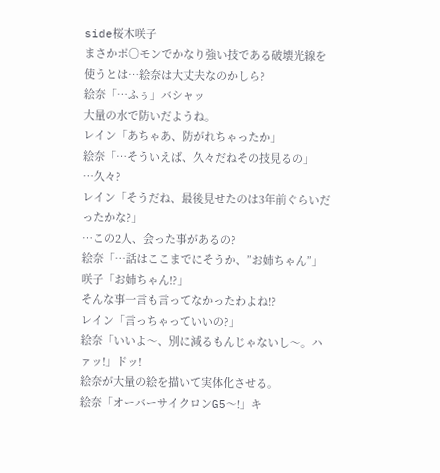side桜木咲子
まさかポ○モンでかなり強い技である破壊光線を使うとは…絵奈は大丈夫なのかしら?
絵奈「…ふぅ」バシャッ
大量の水で防いだようね。
レイン「あちゃあ、防がれちゃったか」
絵奈「…そういえば、久々だねその技見るの」
…久々?
レイン「そうだね、最後見せたのは3年前ぐらいだったかな?」
…この2人、会った事があるの?
絵奈「…話はここまでにそうか、”お姉ちゃん”」
咲子「お姉ちゃん!?」
そんな事一言も言ってなかったわよね!?
レイン「言っちゃっていいの?」
絵奈「いいよ〜、別に減るもんじゃないし〜。ハァッ!」ドッ!
絵奈が大量の絵を描いて実体化させる。
絵奈「オーバーサイクロンG5〜!」キ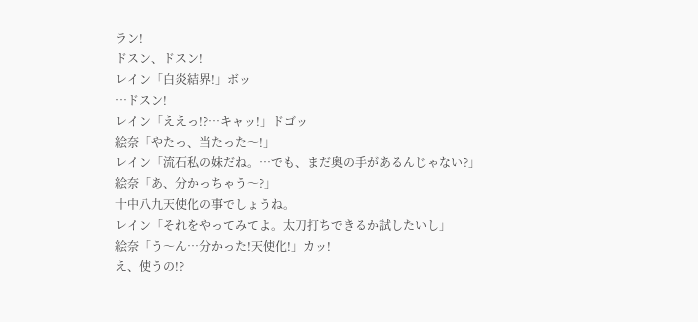ラン!
ドスン、ドスン!
レイン「白炎結界!」ボッ
…ドスン!
レイン「ええっ!?…キャッ!」ドゴッ
絵奈「やたっ、当たった〜!」
レイン「流石私の妹だね。…でも、まだ奥の手があるんじゃない?」
絵奈「あ、分かっちゃう〜?」
十中八九天使化の事でしょうね。
レイン「それをやってみてよ。太刀打ちできるか試したいし」
絵奈「う〜ん…分かった!天使化!」カッ!
え、使うの!?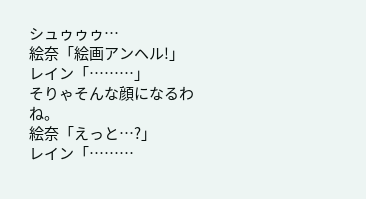シュゥゥゥ…
絵奈「絵画アンヘル!」
レイン「………」
そりゃそんな顔になるわね。
絵奈「えっと…?」
レイン「………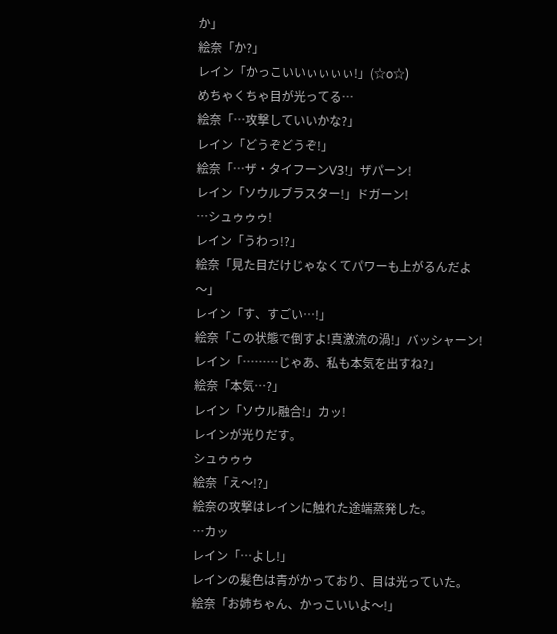か」
絵奈「か?」
レイン「かっこいいぃぃぃぃ!」(☆o☆)
めちゃくちゃ目が光ってる…
絵奈「…攻撃していいかな?」
レイン「どうぞどうぞ!」
絵奈「…ザ・タイフーンV3!」ザパーン!
レイン「ソウルブラスター!」ドガーン!
…シュゥゥゥ!
レイン「うわっ!?」
絵奈「見た目だけじゃなくてパワーも上がるんだよ〜」
レイン「す、すごい…!」
絵奈「この状態で倒すよ!真激流の渦!」バッシャーン!
レイン「………じゃあ、私も本気を出すね?」
絵奈「本気…?」
レイン「ソウル融合!」カッ!
レインが光りだす。
シュゥゥゥ
絵奈「え〜!?」
絵奈の攻撃はレインに触れた途端蒸発した。
…カッ
レイン「…よし!」
レインの髪色は青がかっており、目は光っていた。
絵奈「お姉ちゃん、かっこいいよ〜!」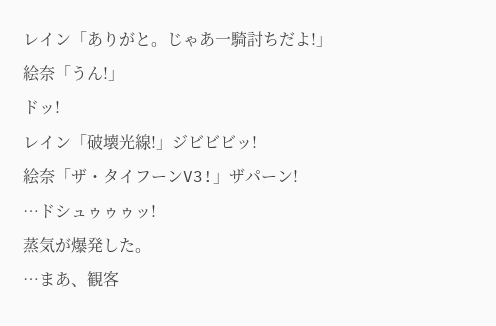レイン「ありがと。じゃあ一騎討ちだよ!」
絵奈「うん!」
ドッ!
レイン「破壊光線!」ジビビビッ!
絵奈「ザ・タイフーンV3!」ザパーン!
…ドシュゥゥゥッ!
蒸気が爆発した。
…まあ、観客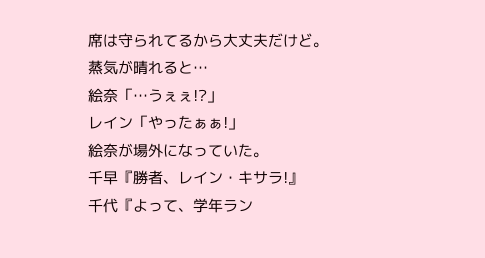席は守られてるから大丈夫だけど。
蒸気が晴れると…
絵奈「…うぇぇ!?」
レイン「やったぁぁ!」
絵奈が場外になっていた。
千早『勝者、レイン・キサラ!』
千代『よって、学年ラン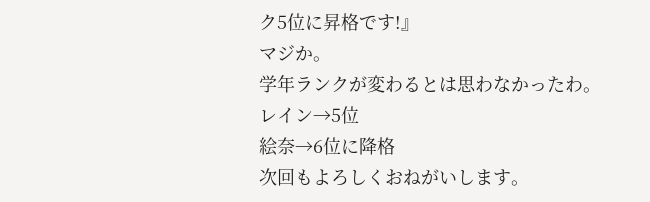ク5位に昇格です!』
マジか。
学年ランクが変わるとは思わなかったわ。
レイン→5位
絵奈→6位に降格
次回もよろしくおねがいします。